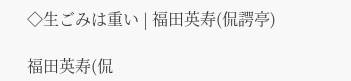◇生ごみは重い | 福田英寿(侃諤亭)

福田英寿(侃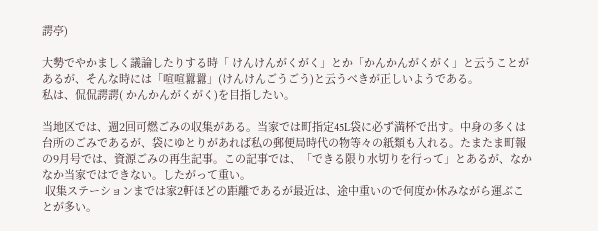諤亭)

大勢でやかましく議論したりする時「 けんけんがくがく」とか「かんかんがくがく」と云うことがあるが、そんな時には「喧喧囂囂」(けんけんごうごう)と云うべきが正しいようである。
私は、侃侃諤諤( かんかんがくがく)を目指したい。

当地区では、週2回可燃ごみの収集がある。当家では町指定45L袋に必ず満杯で出す。中身の多くは台所のごみであるが、袋にゆとりがあれば私の郵便局時代の物等々の紙類も入れる。たまたま町報の9月号では、資源ごみの再生記事。この記事では、「できる限り水切りを行って」とあるが、なかなか当家ではできない。したがって重い。
 収集ステーションまでは家2軒ほどの距離であるが最近は、途中重いので何度か休みながら運ぶことが多い。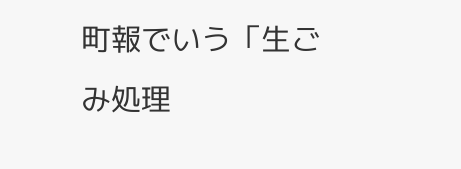町報でいう「生ごみ処理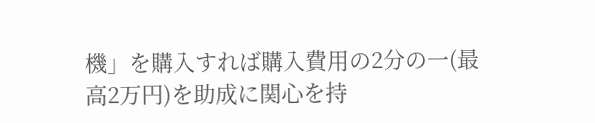機」を購入すれば購入費用の2分の一(最高2万円)を助成に関心を持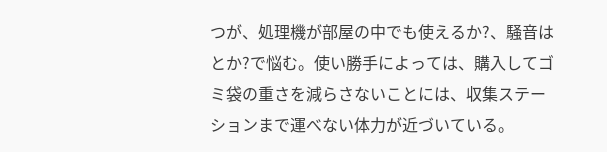つが、処理機が部屋の中でも使えるか?、騒音はとか?で悩む。使い勝手によっては、購入してゴミ袋の重さを減らさないことには、収集ステーションまで運べない体力が近づいている。